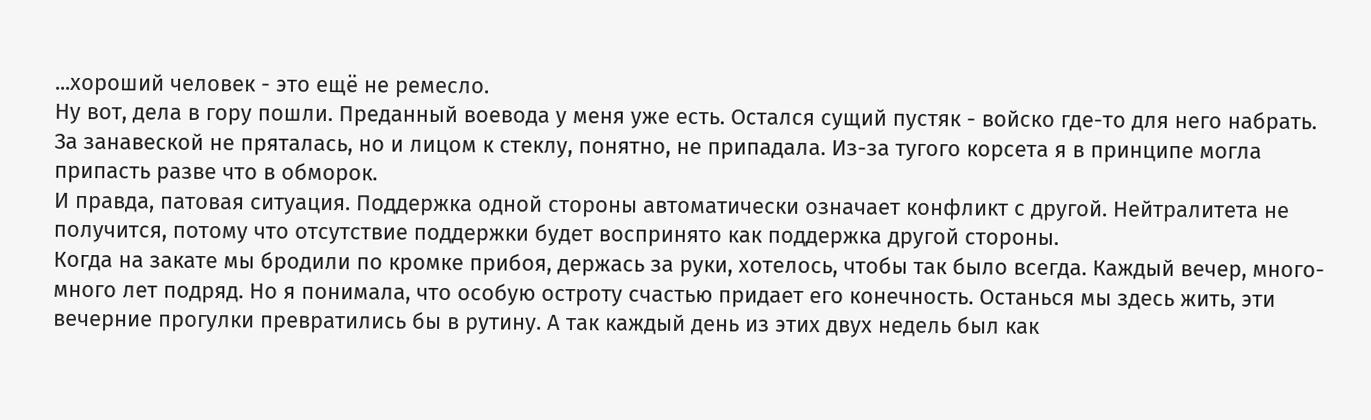...хороший человек - это ещё не ремесло.
Ну вот, дела в гору пошли. Преданный воевода у меня уже есть. Остался сущий пустяк - войско где-то для него набрать.
За занавеской не пряталась, но и лицом к стеклу, понятно, не припадала. Из-за тугого корсета я в принципе могла припасть разве что в обморок.
И правда, патовая ситуация. Поддержка одной стороны автоматически означает конфликт с другой. Нейтралитета не получится, потому что отсутствие поддержки будет воспринято как поддержка другой стороны.
Когда на закате мы бродили по кромке прибоя, держась за руки, хотелось, чтобы так было всегда. Каждый вечер, много-много лет подряд. Но я понимала, что особую остроту счастью придает его конечность. Останься мы здесь жить, эти вечерние прогулки превратились бы в рутину. А так каждый день из этих двух недель был как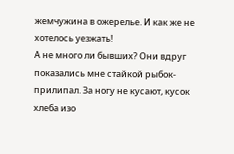жемчужина в ожерелье. И как же не хотелось уезжать!
А не много ли бывших? Они вдруг показались мне стайкой рыбок-прилипал. За ногу не кусают, кусок хлеба изо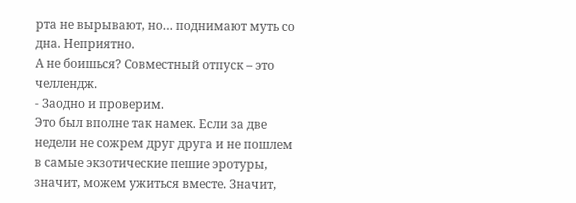рта не вырывают, но… поднимают муть со дна. Неприятно.
А не боишься? Совместный отпуск – это челлендж.
- Заодно и проверим.
Это был вполне так намек. Если за две недели не сожрем друг друга и не пошлем в самые экзотические пешие эротуры, значит, можем ужиться вместе. Значит,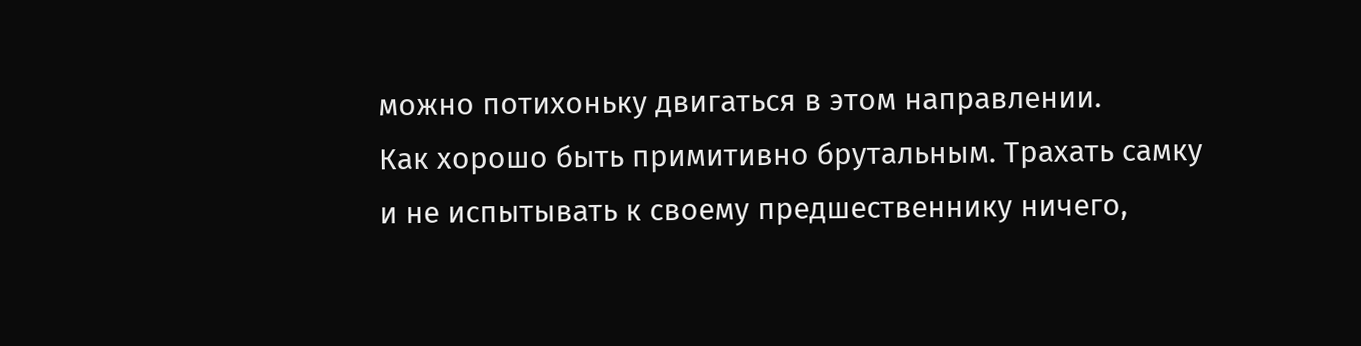можно потихоньку двигаться в этом направлении.
Как хорошо быть примитивно брутальным. Трахать самку и не испытывать к своему предшественнику ничего,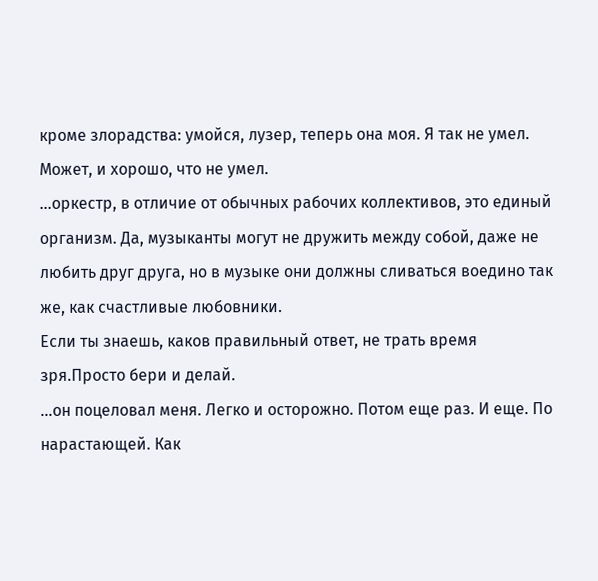кроме злорадства: умойся, лузер, теперь она моя. Я так не умел. Может, и хорошо, что не умел.
...оркестр, в отличие от обычных рабочих коллективов, это единый организм. Да, музыканты могут не дружить между собой, даже не любить друг друга, но в музыке они должны сливаться воедино так же, как счастливые любовники.
Если ты знаешь, каков правильный ответ, не трать время зря.Просто бери и делай.
...он поцеловал меня. Легко и осторожно. Потом еще раз. И еще. По нарастающей. Как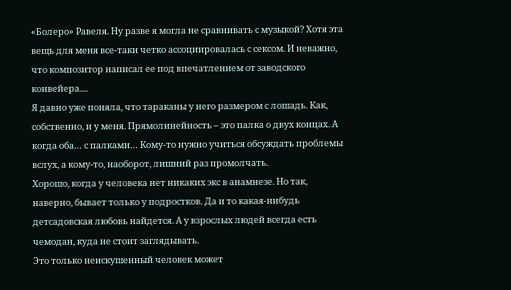«Болеро» Равеля. Ну разве я могла не сравнивать с музыкой? Хотя эта вещь для меня все-таки четко ассоциировалась с сексом. И неважно, что композитор написал ее под впечатлением от заводского конвейера....
Я давно уже поняла, что тараканы у него размером с лошадь. Как, собственно, и у меня. Прямолинейность – это палка о двух концах. А когда оба… с палками… Кому-то нужно учиться обсуждать проблемы вслух, а кому-то, наоборот, лишний раз промолчать.
Хорошо, когда у человека нет никаких экс в анамнезе. Но так, наверно, бывает только у подростков. Да и то какая-нибудь детсадовская любовь найдется. А у взрослых людей всегда есть чемодан, куда не стоит заглядывать.
Это только неискушенный человек может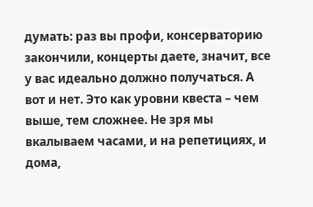думать: раз вы профи, консерваторию закончили, концерты даете, значит, все у вас идеально должно получаться. А вот и нет. Это как уровни квеста – чем выше, тем сложнее. Не зря мы вкалываем часами, и на репетициях, и дома,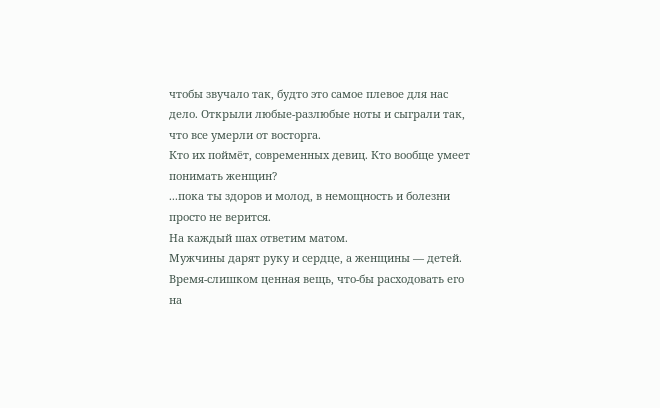чтобы звучало так, будто это самое плевое для нас дело. Открыли любые-разлюбые ноты и сыграли так, что все умерли от восторга.
Кто их поймёт, современных девиц. Кто вообще умеет понимать женщин?
...пока ты здоров и молод, в немощность и болезни просто не верится.
На каждый шах ответим матом.
Мужчины дарят руку и сердце, а женщины — детей.
Время-слишком ценная вещь, что-бы расходовать его на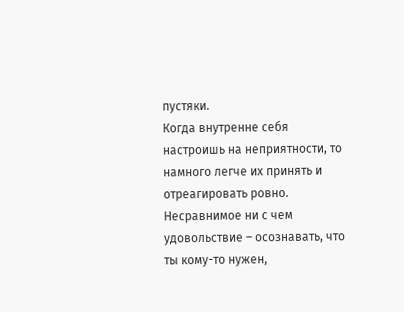пустяки.
Когда внутренне себя настроишь на неприятности, то намного легче их принять и отреагировать ровно.
Несравнимое ни с чем удовольствие – осознавать, что ты кому-то нужен,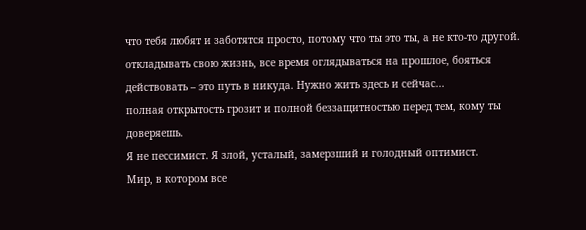что тебя любят и заботятся просто, потому что ты это ты, а не кто-то другой.
откладывать свою жизнь, все время оглядываться на прошлое, бояться действовать – это путь в никуда. Нужно жить здесь и сейчас...
полная открытость грозит и полной беззащитностью перед тем, кому ты доверяешь.
Я не пессимист. Я злой, усталый, замерзший и голодный оптимист.
Мир, в котором все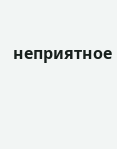неприятное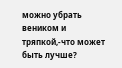можно убрать веником и тряпкой,-что может быть лучше?